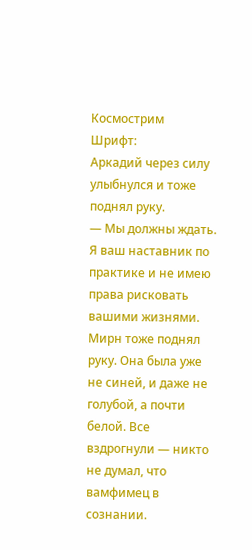Космострим
Шрифт:
Аркадий через силу улыбнулся и тоже поднял руку.
— Мы должны ждать. Я ваш наставник по практике и не имею права рисковать вашими жизнями.
Мирн тоже поднял руку. Она была уже не синей, и даже не голубой, а почти белой. Все вздрогнули — никто не думал, что вамфимец в сознании.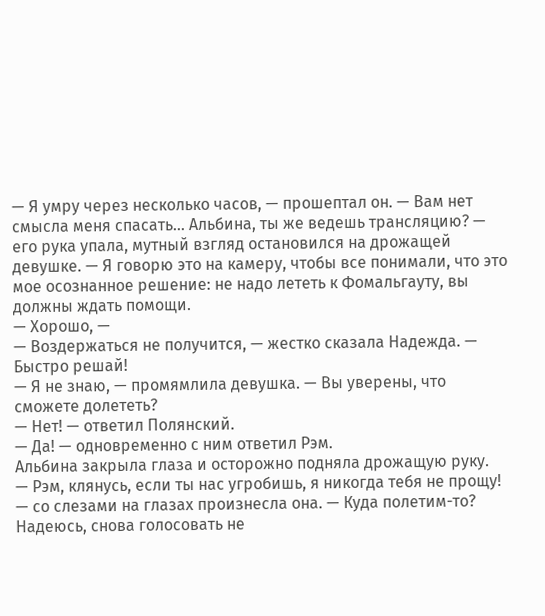— Я умру через несколько часов, — прошептал он. — Вам нет смысла меня спасать… Альбина, ты же ведешь трансляцию? — его рука упала, мутный взгляд остановился на дрожащей девушке. — Я говорю это на камеру, чтобы все понимали, что это мое осознанное решение: не надо лететь к Фомальгауту, вы должны ждать помощи.
— Хорошо, —
— Воздержаться не получится, — жестко сказала Надежда. — Быстро решай!
— Я не знаю, — промямлила девушка. — Вы уверены, что сможете долететь?
— Нет! — ответил Полянский.
— Да! — одновременно с ним ответил Рэм.
Альбина закрыла глаза и осторожно подняла дрожащую руку.
— Рэм, клянусь, если ты нас угробишь, я никогда тебя не прощу! — со слезами на глазах произнесла она. — Куда полетим-то? Надеюсь, снова голосовать не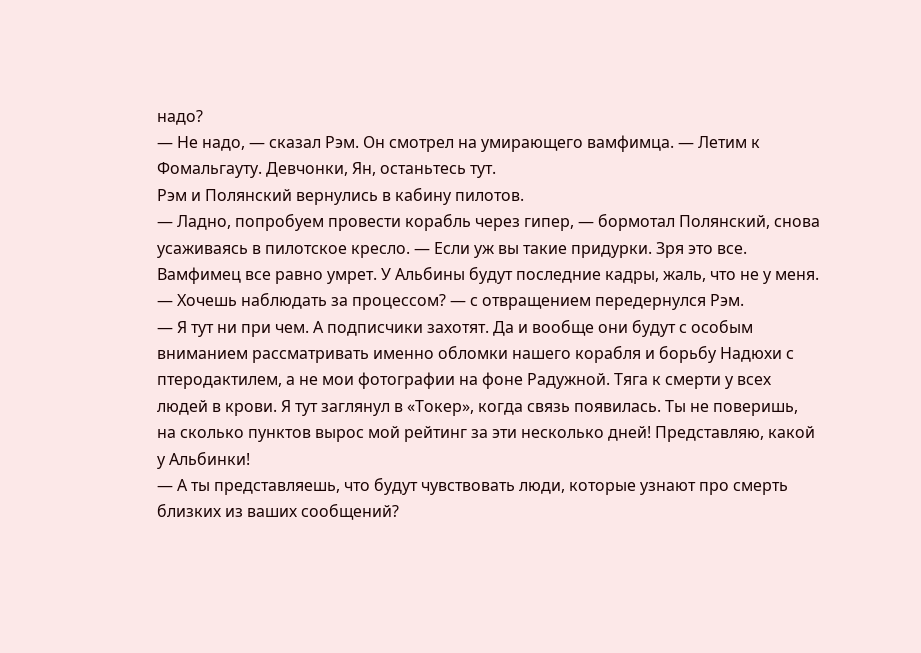надо?
— Не надо, — сказал Рэм. Он смотрел на умирающего вамфимца. — Летим к Фомальгауту. Девчонки, Ян, останьтесь тут.
Рэм и Полянский вернулись в кабину пилотов.
— Ладно, попробуем провести корабль через гипер, — бормотал Полянский, снова усаживаясь в пилотское кресло. — Если уж вы такие придурки. Зря это все. Вамфимец все равно умрет. У Альбины будут последние кадры, жаль, что не у меня.
— Хочешь наблюдать за процессом? — с отвращением передернулся Рэм.
— Я тут ни при чем. А подписчики захотят. Да и вообще они будут с особым вниманием рассматривать именно обломки нашего корабля и борьбу Надюхи с птеродактилем, а не мои фотографии на фоне Радужной. Тяга к смерти у всех людей в крови. Я тут заглянул в «Токер», когда связь появилась. Ты не поверишь, на сколько пунктов вырос мой рейтинг за эти несколько дней! Представляю, какой у Альбинки!
— А ты представляешь, что будут чувствовать люди, которые узнают про смерть близких из ваших сообщений?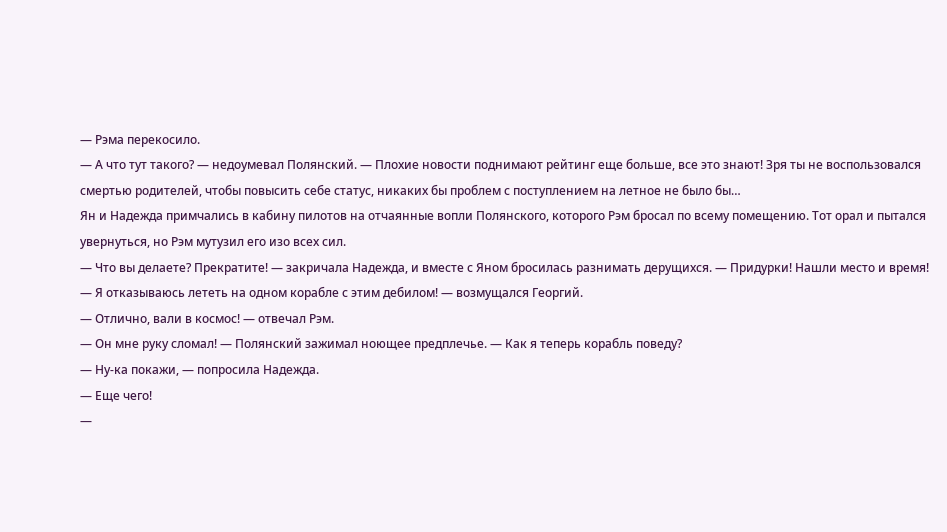— Рэма перекосило.
— А что тут такого? — недоумевал Полянский. — Плохие новости поднимают рейтинг еще больше, все это знают! Зря ты не воспользовался смертью родителей, чтобы повысить себе статус, никаких бы проблем с поступлением на летное не было бы…
Ян и Надежда примчались в кабину пилотов на отчаянные вопли Полянского, которого Рэм бросал по всему помещению. Тот орал и пытался увернуться, но Рэм мутузил его изо всех сил.
— Что вы делаете? Прекратите! — закричала Надежда, и вместе с Яном бросилась разнимать дерущихся. — Придурки! Нашли место и время!
— Я отказываюсь лететь на одном корабле с этим дебилом! — возмущался Георгий.
— Отлично, вали в космос! — отвечал Рэм.
— Он мне руку сломал! — Полянский зажимал ноющее предплечье. — Как я теперь корабль поведу?
— Ну-ка покажи, — попросила Надежда.
— Еще чего!
—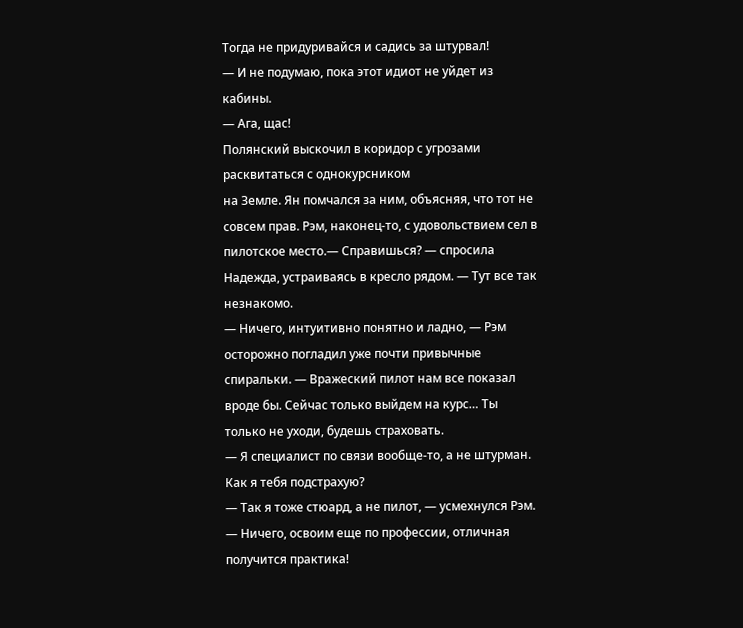Тогда не придуривайся и садись за штурвал!
— И не подумаю, пока этот идиот не уйдет из кабины.
— Ага, щас!
Полянский выскочил в коридор с угрозами расквитаться с однокурсником
на Земле. Ян помчался за ним, объясняя, что тот не совсем прав. Рэм, наконец-то, с удовольствием сел в пилотское место.— Справишься? — спросила Надежда, устраиваясь в кресло рядом. — Тут все так незнакомо.
— Ничего, интуитивно понятно и ладно, — Рэм осторожно погладил уже почти привычные спиральки. — Вражеский пилот нам все показал вроде бы. Сейчас только выйдем на курс… Ты только не уходи, будешь страховать.
— Я специалист по связи вообще-то, а не штурман. Как я тебя подстрахую?
— Так я тоже стюард, а не пилот, — усмехнулся Рэм. — Ничего, освоим еще по профессии, отличная получится практика!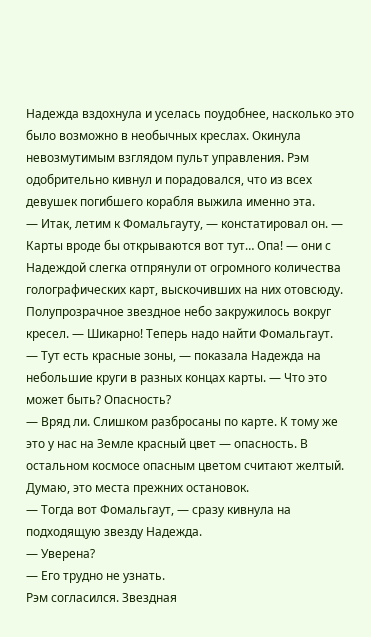Надежда вздохнула и уселась поудобнее, насколько это было возможно в необычных креслах. Окинула невозмутимым взглядом пульт управления. Рэм одобрительно кивнул и порадовался, что из всех девушек погибшего корабля выжила именно эта.
— Итак, летим к Фомальгауту, — констатировал он. — Карты вроде бы открываются вот тут… Опа! — они с Надеждой слегка отпрянули от огромного количества голографических карт, выскочивших на них отовсюду. Полупрозрачное звездное небо закружилось вокруг кресел. — Шикарно! Теперь надо найти Фомальгаут.
— Тут есть красные зоны, — показала Надежда на небольшие круги в разных концах карты. — Что это может быть? Опасность?
— Вряд ли. Слишком разбросаны по карте. К тому же это у нас на Земле красный цвет — опасность. В остальном космосе опасным цветом считают желтый. Думаю, это места прежних остановок.
— Тогда вот Фомальгаут, — сразу кивнула на подходящую звезду Надежда.
— Уверена?
— Его трудно не узнать.
Рэм согласился. Звездная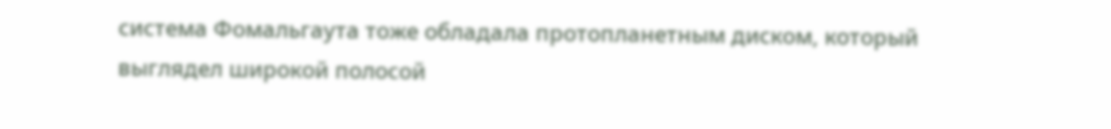система Фомальгаута тоже обладала протопланетным диском, который выглядел широкой полосой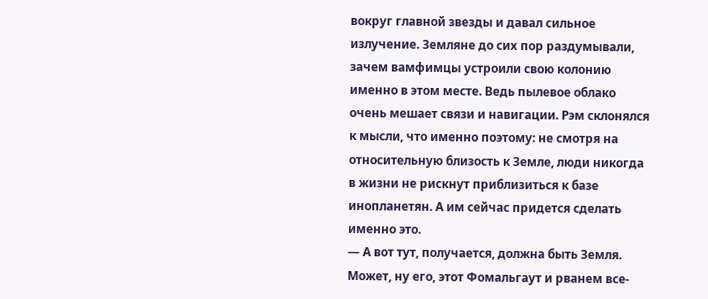вокруг главной звезды и давал сильное излучение. Земляне до сих пор раздумывали, зачем вамфимцы устроили свою колонию именно в этом месте. Ведь пылевое облако очень мешает связи и навигации. Рэм склонялся к мысли, что именно поэтому: не смотря на относительную близость к Земле, люди никогда в жизни не рискнут приблизиться к базе инопланетян. А им сейчас придется сделать именно это.
— А вот тут, получается, должна быть Земля. Может, ну его, этот Фомальгаут и рванем все-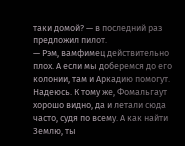таки домой? — в последний раз предложил пилот.
— Рэм, вамфимец действительно плох. А если мы доберемся до его колонии, там и Аркадию помогут. Надеюсь. К тому же, Фомальгаут хорошо видно, да и летали сюда часто, судя по всему. А как найти Землю, ты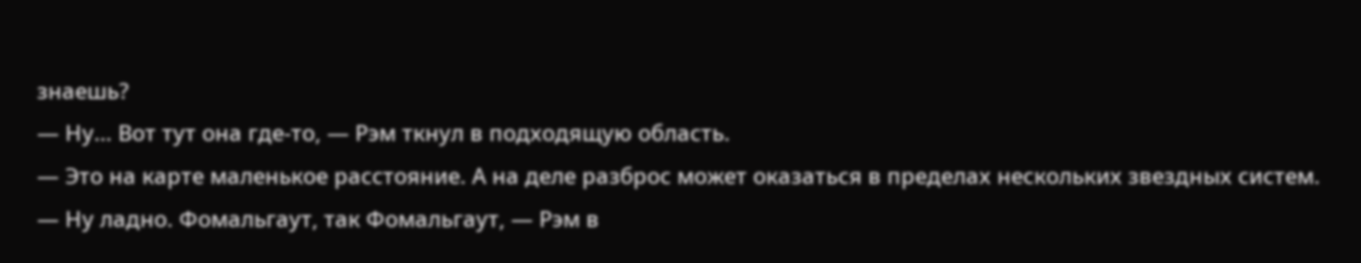знаешь?
— Ну… Вот тут она где-то, — Рэм ткнул в подходящую область.
— Это на карте маленькое расстояние. А на деле разброс может оказаться в пределах нескольких звездных систем.
— Ну ладно. Фомальгаут, так Фомальгаут, — Рэм в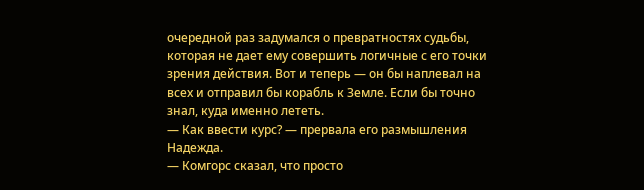очередной раз задумался о превратностях судьбы, которая не дает ему совершить логичные с его точки зрения действия. Вот и теперь — он бы наплевал на всех и отправил бы корабль к Земле. Если бы точно знал, куда именно лететь.
— Как ввести курс? — прервала его размышления Надежда.
— Комгорс сказал, что просто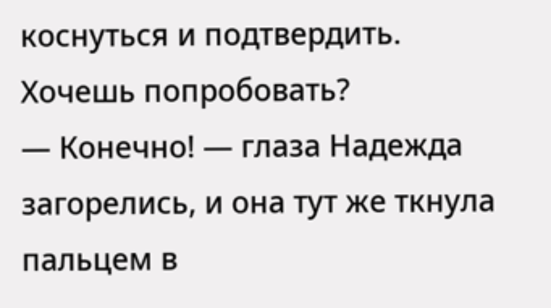коснуться и подтвердить. Хочешь попробовать?
— Конечно! — глаза Надежда загорелись, и она тут же ткнула пальцем в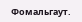Фомальгаут.